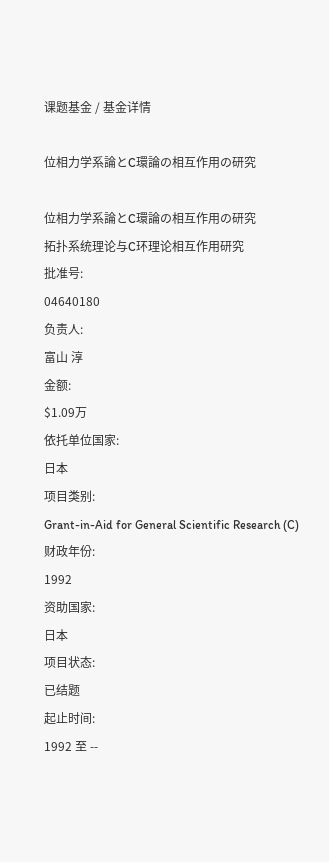课题基金 / 基金详情

位相力学系論とC環論の相互作用の研究

位相力学系論とC環論の相互作用の研究
拓扑系统理论与C环理论相互作用研究
批准号:
04640180
负责人:
富山 淳
金额:
$1.09万
依托单位国家:
日本
项目类别:
Grant-in-Aid for General Scientific Research (C)
财政年份:
1992
资助国家:
日本
项目状态:
已结题
起止时间:
1992 至 --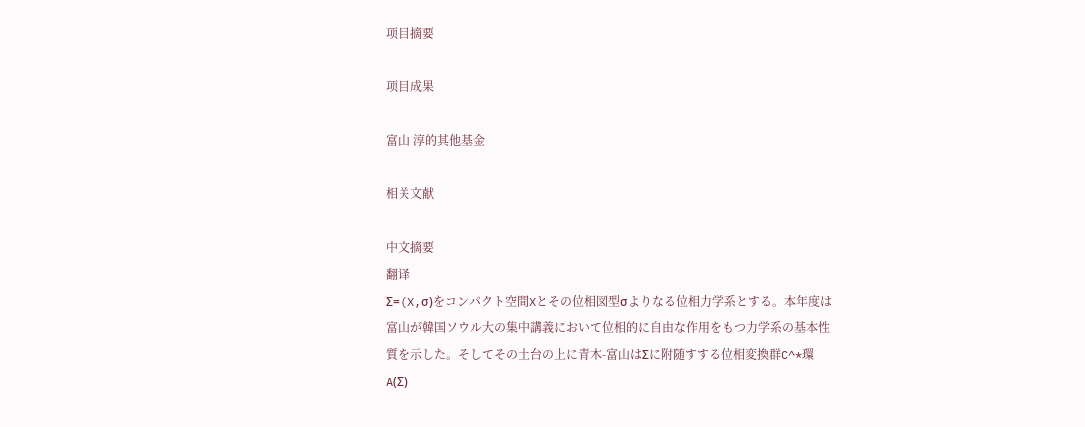项目摘要

项目成果

富山 淳的其他基金

相关文献

中文摘要
翻译
Σ=(X,σ)をコンパクト空間Xとその位相図型σよりなる位相力学系とする。本年度は富山が韓国ソウル大の集中講義において位相的に自由な作用をもつ力学系の基本性質を示した。そしてその土台の上に青木-富山はΣに附随すする位相変換群C^*環A(Σ)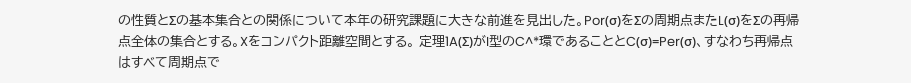の性質とΣの基本集合との関係について本年の研究課題に大きな前進を見出した。Por(σ)をΣの周期点またL(σ)をΣの再帰点全体の集合とする。Xをコンパクト距離空間とする。 定理1A(Σ)がI型のC^*環であることとC(σ)=Per(σ)、すなわち再帰点はすベて周期点で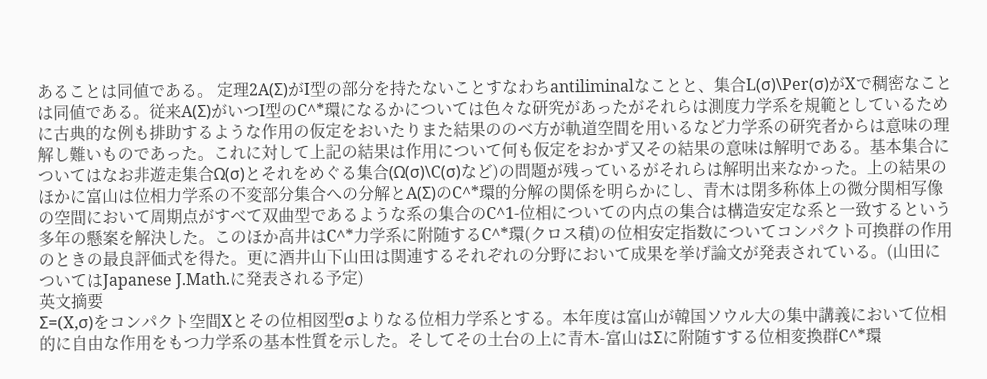あることは同値である。 定理2A(Σ)がI型の部分を持たないことすなわちantiliminalなことと、集合L(σ)\Per(σ)がXで稠密なことは同値である。従来A(Σ)がいつI型のC^*環になるかについては色々な研究があったがそれらは測度力学系を規範としているために古典的な例も排助するような作用の仮定をおいたりまた結果ののべ方が軌道空間を用いるなど力学系の研究者からは意味の理解し難いものであった。これに対して上記の結果は作用について何も仮定をおかず又その結果の意味は解明である。基本集合についてはなお非遊走集合Ω(σ)とそれをめぐる集合(Ω(σ)\C(σ)など)の問題が残っているがそれらは解明出来なかった。上の結果のほかに富山は位相力学系の不変部分集合への分解とA(Σ)のC^*環的分解の関係を明らかにし、青木は閉多称体上の微分関相写像の空間において周期点がすべて双曲型であるような系の集合のC^1-位相についての内点の集合は構造安定な系と一致するという多年の懸案を解決した。このほか高井はC^*力学系に附随するC^*環(クロス積)の位相安定指数についてコンパクト可換群の作用のときの最良評価式を得た。更に酒井山下山田は関連するそれぞれの分野において成果を挙げ論文が発表されている。(山田についてはJapanese J.Math.に発表される予定)
英文摘要
Σ=(X,σ)をコンパクト空間Xとその位相図型σよりなる位相力学系とする。本年度は富山が韓国ソウル大の集中講義において位相的に自由な作用をもつ力学系の基本性質を示した。そしてその土台の上に青木-富山はΣに附随すする位相変換群C^*環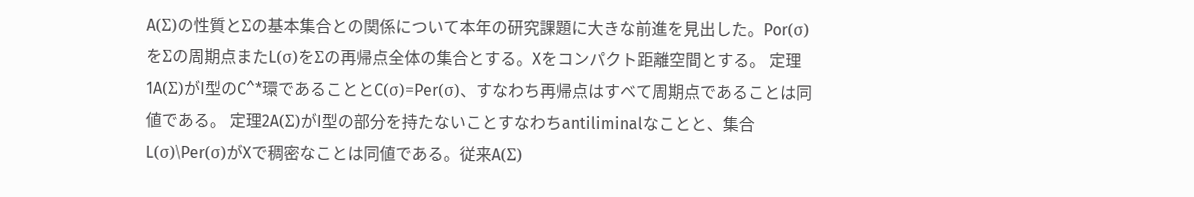A(Σ)の性質とΣの基本集合との関係について本年の研究課題に大きな前進を見出した。Por(σ)をΣの周期点またL(σ)をΣの再帰点全体の集合とする。Xをコンパクト距離空間とする。 定理1A(Σ)がI型のC^*環であることとC(σ)=Per(σ)、すなわち再帰点はすベて周期点であることは同値である。 定理2A(Σ)がI型の部分を持たないことすなわちantiliminalなことと、集合L(σ)\Per(σ)がXで稠密なことは同値である。従来A(Σ)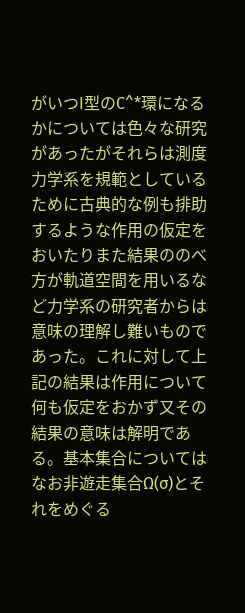がいつI型のC^*環になるかについては色々な研究があったがそれらは測度力学系を規範としているために古典的な例も排助するような作用の仮定をおいたりまた結果ののべ方が軌道空間を用いるなど力学系の研究者からは意味の理解し難いものであった。これに対して上記の結果は作用について何も仮定をおかず又その結果の意味は解明である。基本集合についてはなお非遊走集合Ω(σ)とそれをめぐる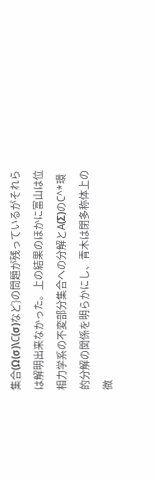集合(Ω(σ)\C(σ)など)の問題が残っているがそれらは解明出来なかった。上の結果のほかに富山は位相力学系の不変部分集合への分解とA(Σ)のC^*環的分解の関係を明らかにし、青木は閉多称体上の微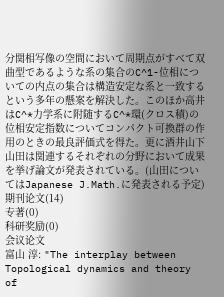分関相写像の空間において周期点がすべて双曲型であるような系の集合のC^1-位相についての内点の集合は構造安定な系と一致するという多年の懸案を解決した。このほか高井はC^*力学系に附随するC^*環(クロス積)の位相安定指数についてコンパクト可換群の作用のときの最良評価式を得た。更に酒井山下山田は関連するそれぞれの分野において成果を挙げ論文が発表されている。(山田についてはJapanese J.Math.に発表される予定)
期刊论文(14)
专著(0)
科研奖励(0)
会议论文
富山 淳: "The interplay between Topological dynamics and theory of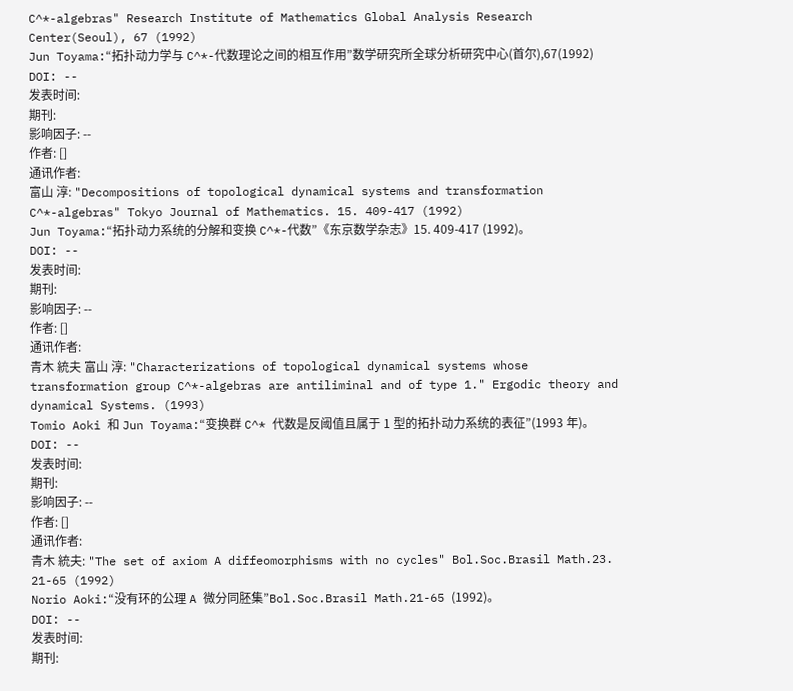C^*-algebras" Research Institute of Mathematics Global Analysis Research Center(Seoul), 67 (1992)
Jun Toyama:“拓扑动力学与 C^*-代数理论之间的相互作用”数学研究所全球分析研究中心(首尔),67(1992)
DOI: --
发表时间:
期刊:
影响因子: --
作者: []
通讯作者:
富山 淳: "Decompositions of topological dynamical systems and transformation C^*-algebras" Tokyo Journal of Mathematics. 15. 409-417 (1992)
Jun Toyama:“拓扑动力系统的分解和变换 C^*-代数”《东京数学杂志》15. 409-417 (1992)。
DOI: --
发表时间:
期刊:
影响因子: --
作者: []
通讯作者:
青木 統夫 富山 淳: "Characterizations of topological dynamical systems whose transformation group C^*-algebras are antiliminal and of type 1." Ergodic theory and dynamical Systems. (1993)
Tomio Aoki 和 Jun Toyama:“变换群 C^* 代数是反阈值且属于 1 型的拓扑动力系统的表征”(1993 年)。
DOI: --
发表时间:
期刊:
影响因子: --
作者: []
通讯作者:
青木 統夫: "The set of axiom A diffeomorphisms with no cycles" Bol.Soc.Brasil Math.23. 21-65 (1992)
Norio Aoki:“没有环的公理 A 微分同胚集”Bol.Soc.Brasil Math.21-65 (1992)。
DOI: --
发表时间:
期刊: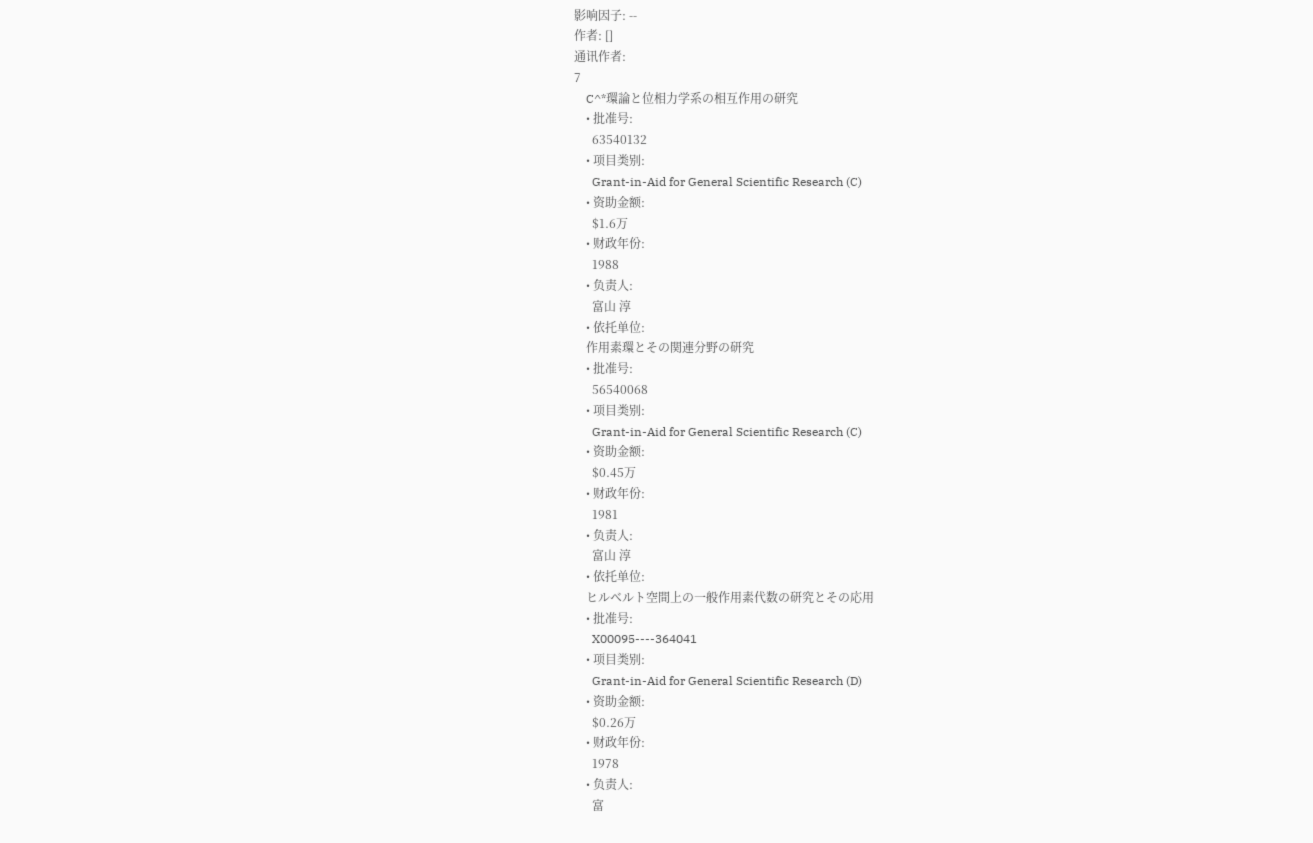影响因子: --
作者: []
通讯作者:
7
    C^*環論と位相力学系の相互作用の研究
    • 批准号:
      63540132
    • 项目类别:
      Grant-in-Aid for General Scientific Research (C)
    • 资助金额:
      $1.6万
    • 财政年份:
      1988
    • 负责人:
      富山 淳
    • 依托单位:
    作用素環とその関連分野の研究
    • 批准号:
      56540068
    • 项目类别:
      Grant-in-Aid for General Scientific Research (C)
    • 资助金额:
      $0.45万
    • 财政年份:
      1981
    • 负责人:
      富山 淳
    • 依托单位:
    ヒルベルト空間上の一般作用素代数の研究とその応用
    • 批准号:
      X00095----364041
    • 项目类别:
      Grant-in-Aid for General Scientific Research (D)
    • 资助金额:
      $0.26万
    • 财政年份:
      1978
    • 负责人:
      富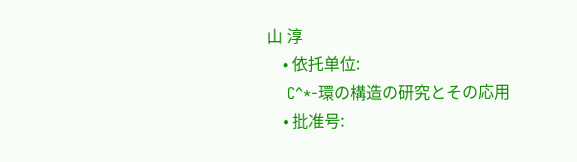山 淳
    • 依托单位:
    C^*-環の構造の研究とその応用
    • 批准号: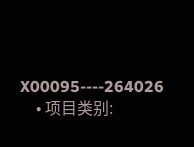X00095----264026
    • 项目类别: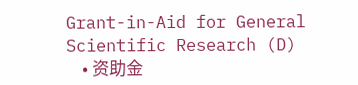Grant-in-Aid for General Scientific Research (D)
    • 资助金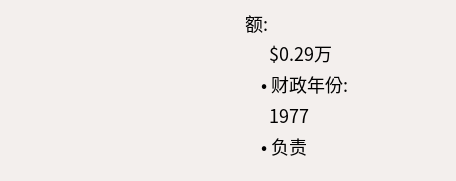额:
      $0.29万
    • 财政年份:
      1977
    • 负责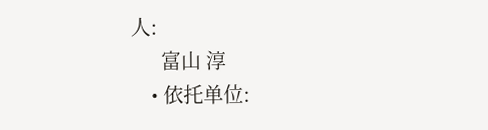人:
      富山 淳
    • 依托单位: